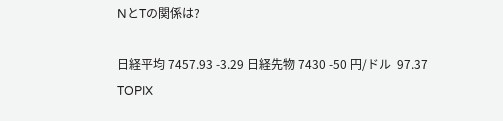NとTの関係は?

日経平均 7457.93 -3.29 日経先物 7430 -50 円/ドル  97.37
TOPIX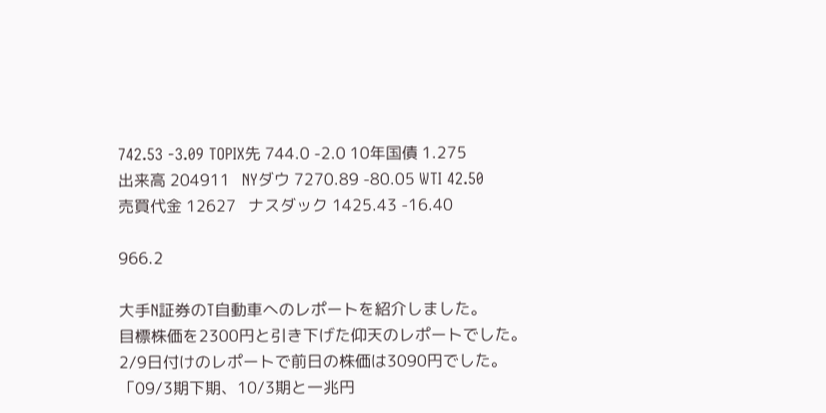742.53 -3.09 TOPIX先 744.0 -2.0 10年国債 1.275
出来高 204911   NYダウ 7270.89 -80.05 WTI 42.50
売買代金 12627   ナスダック 1425.43 -16.40

966.2

大手N証券のT自動車へのレポートを紹介しました。
目標株価を2300円と引き下げた仰天のレポートでした。
2/9日付けのレポートで前日の株価は3090円でした。
「09/3期下期、10/3期と一兆円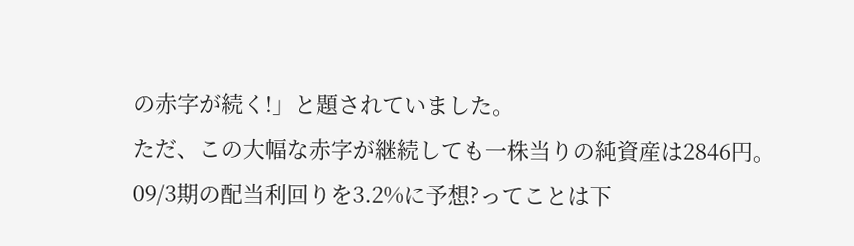の赤字が続く!」と題されていました。
ただ、この大幅な赤字が継続しても一株当りの純資産は2846円。
09/3期の配当利回りを3.2%に予想?ってことは下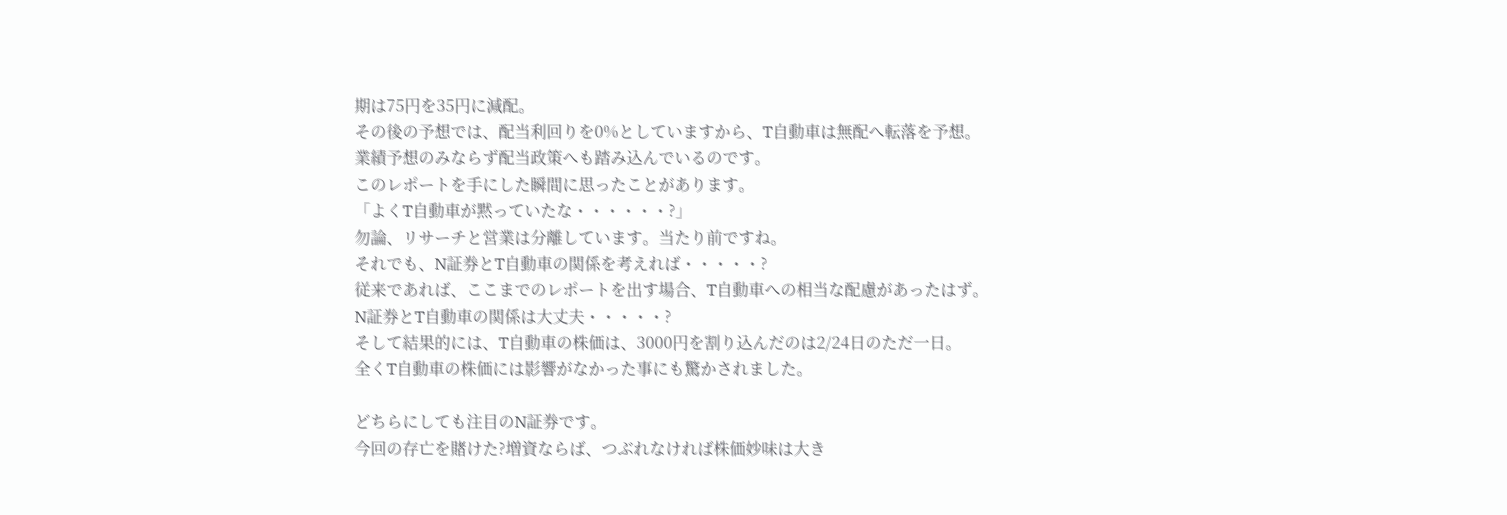期は75円を35円に減配。
その後の予想では、配当利回りを0%としていますから、T自動車は無配へ転落を予想。
業績予想のみならず配当政策へも踏み込んでいるのです。
このレポートを手にした瞬間に思ったことがあります。
「よくT自動車が黙っていたな・・・・・・?」
勿論、リサーチと営業は分離しています。当たり前ですね。
それでも、N証券とT自動車の関係を考えれば・・・・・?
従来であれば、ここまでのレポートを出す場合、T自動車への相当な配慮があったはず。
N証券とT自動車の関係は大丈夫・・・・・?
そして結果的には、T自動車の株価は、3000円を割り込んだのは2/24日のただ一日。
全くT自動車の株価には影響がなかった事にも驚かされました。

どちらにしても注目のN証券です。
今回の存亡を賭けた?増資ならば、つぶれなければ株価妙味は大き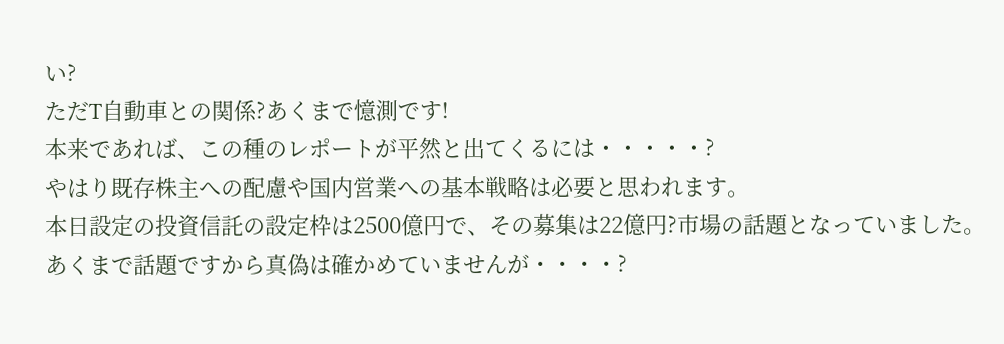い?
ただT自動車との関係?あくまで憶測です!
本来であれば、この種のレポートが平然と出てくるには・・・・・?
やはり既存株主への配慮や国内営業への基本戦略は必要と思われます。
本日設定の投資信託の設定枠は2500億円で、その募集は22億円?市場の話題となっていました。
あくまで話題ですから真偽は確かめていませんが・・・・?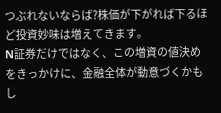つぶれないならば?株価が下がれば下るほど投資妙味は増えてきます。
N証券だけではなく、この増資の値決めをきっかけに、金融全体が動意づくかもし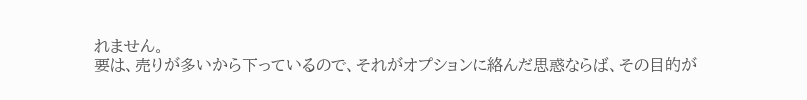れません。
要は、売りが多いから下っているので、それがオプションに絡んだ思惑ならば、その目的が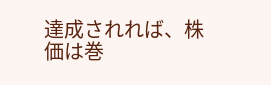達成されれば、株価は巻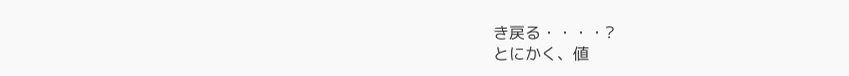き戻る・・・・?
とにかく、値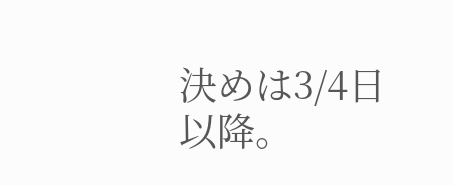決めは3/4日以降。